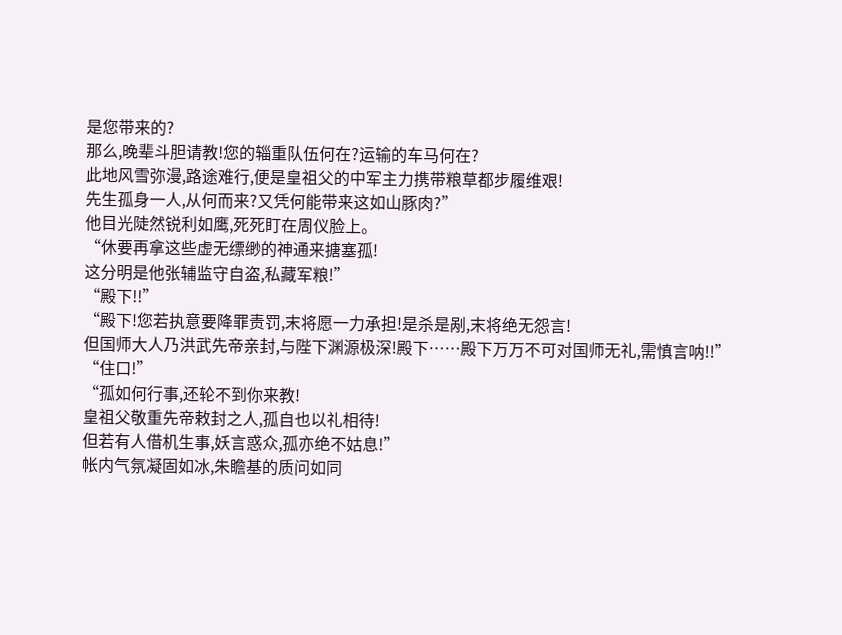是您带来的?
那么,晚辈斗胆请教!您的辎重队伍何在?运输的车马何在?
此地风雪弥漫,路途难行,便是皇祖父的中军主力携带粮草都步履维艰!
先生孤身一人,从何而来?又凭何能带来这如山豚肉?”
他目光陡然锐利如鹰,死死盯在周仪脸上。
“休要再拿这些虚无缥缈的神通来搪塞孤!
这分明是他张辅监守自盗,私藏军粮!”
“殿下!!”
“殿下!您若执意要降罪责罚,末将愿一力承担!是杀是剐,末将绝无怨言!
但国师大人乃洪武先帝亲封,与陛下渊源极深!殿下……殿下万万不可对国师无礼,需慎言呐!!”
“住口!”
“孤如何行事,还轮不到你来教!
皇祖父敬重先帝敕封之人,孤自也以礼相待!
但若有人借机生事,妖言惑众,孤亦绝不姑息!”
帐内气氛凝固如冰,朱瞻基的质问如同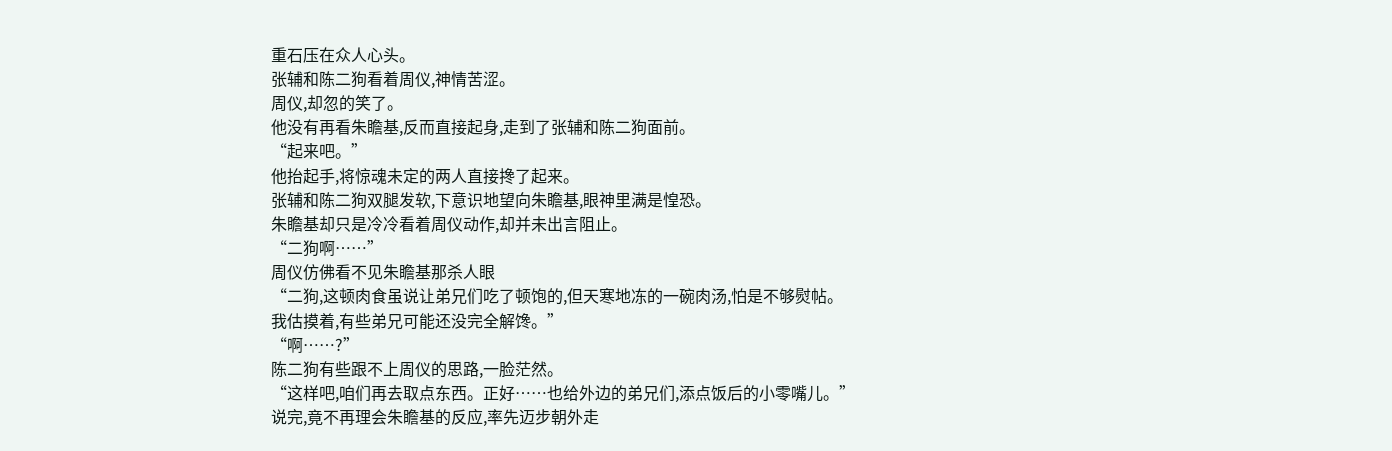重石压在众人心头。
张辅和陈二狗看着周仪,神情苦涩。
周仪,却忽的笑了。
他没有再看朱瞻基,反而直接起身,走到了张辅和陈二狗面前。
“起来吧。”
他抬起手,将惊魂未定的两人直接搀了起来。
张辅和陈二狗双腿发软,下意识地望向朱瞻基,眼神里满是惶恐。
朱瞻基却只是冷冷看着周仪动作,却并未出言阻止。
“二狗啊……”
周仪仿佛看不见朱瞻基那杀人眼
“二狗,这顿肉食虽说让弟兄们吃了顿饱的,但天寒地冻的一碗肉汤,怕是不够熨帖。
我估摸着,有些弟兄可能还没完全解馋。”
“啊……?”
陈二狗有些跟不上周仪的思路,一脸茫然。
“这样吧,咱们再去取点东西。正好……也给外边的弟兄们,添点饭后的小零嘴儿。”
说完,竟不再理会朱瞻基的反应,率先迈步朝外走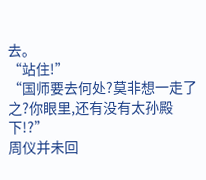去。
“站住!”
“国师要去何处?莫非想一走了之?你眼里,还有没有太孙殿下!?”
周仪并未回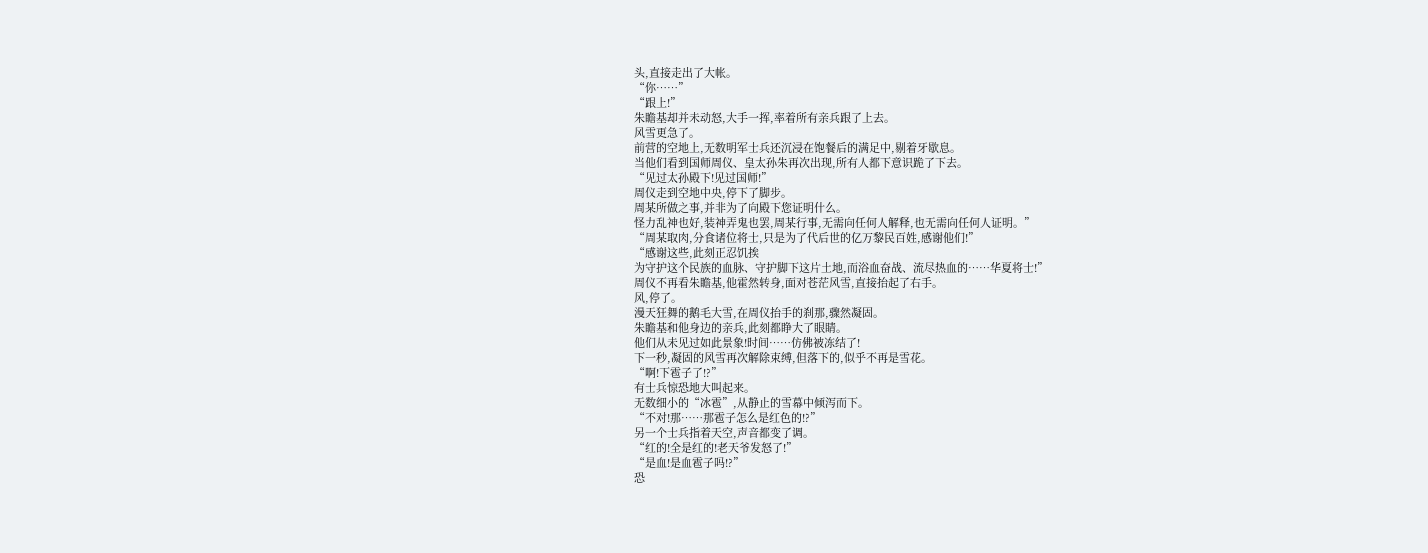头,直接走出了大帐。
“你……”
“跟上!”
朱瞻基却并未动怒,大手一挥,率着所有亲兵跟了上去。
风雪更急了。
前营的空地上,无数明军士兵还沉浸在饱餐后的满足中,剔着牙歇息。
当他们看到国师周仪、皇太孙朱再次出现,所有人都下意识跪了下去。
“见过太孙殿下!见过国师!”
周仪走到空地中央,停下了脚步。
周某所做之事,并非为了向殿下您证明什么。
怪力乱神也好,装神弄鬼也罢,周某行事,无需向任何人解释,也无需向任何人证明。”
“周某取肉,分食诸位将士,只是为了代后世的亿万黎民百姓,感谢他们!”
“感谢这些,此刻正忍饥挨
为守护这个民族的血脉、守护脚下这片土地,而浴血奋战、流尽热血的……华夏将士!”
周仪不再看朱瞻基,他霍然转身,面对苍茫风雪,直接抬起了右手。
风,停了。
漫天狂舞的鹅毛大雪,在周仪抬手的刹那,骤然凝固。
朱瞻基和他身边的亲兵,此刻都睁大了眼睛。
他们从未见过如此景象!时间……仿佛被冻结了!
下一秒,凝固的风雪再次解除束缚,但落下的,似乎不再是雪花。
“啊!下雹子了!?”
有士兵惊恐地大叫起来。
无数细小的“冰雹”,从静止的雪幕中倾泻而下。
“不对!那……那雹子怎么是红色的!?”
另一个士兵指着天空,声音都变了调。
“红的!全是红的!老天爷发怒了!”
“是血!是血雹子吗!?”
恐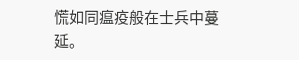慌如同瘟疫般在士兵中蔓延。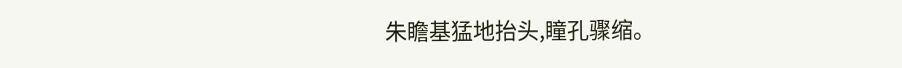朱瞻基猛地抬头,瞳孔骤缩。